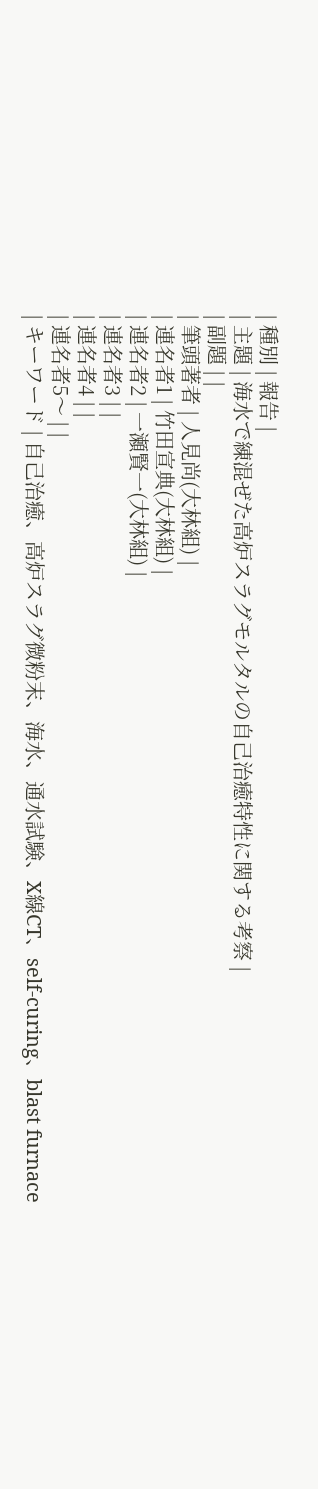| 種別 | 報告 |
| 主題 | 海水で練混ぜた高炉スラグモルタルの自己治癒特性に関する考察 |
| 副題 | |
| 筆頭著者 | 人見尚(大林組) |
| 連名者1 | 竹田宣典(大林組) |
| 連名者2 | 一瀬賢一(大林組) |
| 連名者3 | |
| 連名者4 | |
| 連名者5〜 | |
| キーワード | 自己治癒、高炉スラグ微粉末、海水、通水試験、X線CT、self-curing、blast furnace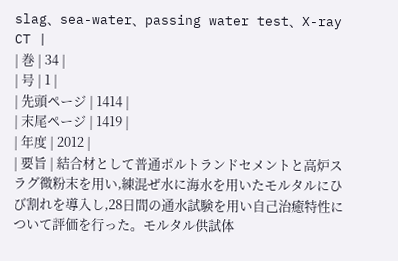slag、sea-water、passing water test、X-ray CT |
| 巻 | 34 |
| 号 | 1 |
| 先頭ページ | 1414 |
| 末尾ページ | 1419 |
| 年度 | 2012 |
| 要旨 | 結合材として普通ポルトランドセメントと高炉スラグ微粉末を用い,練混ぜ水に海水を用いたモルタルにひび割れを導入し,28日間の通水試験を用い自己治癒特性について評価を行った。モルタル供試体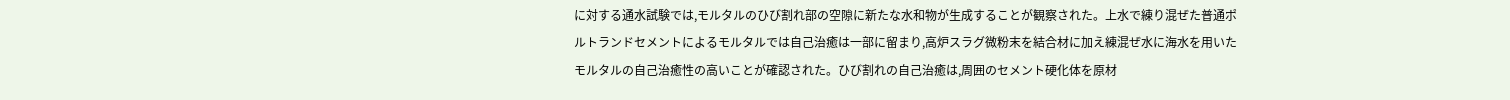に対する通水試験では,モルタルのひび割れ部の空隙に新たな水和物が生成することが観察された。上水で練り混ぜた普通ポルトランドセメントによるモルタルでは自己治癒は一部に留まり,高炉スラグ微粉末を結合材に加え練混ぜ水に海水を用いたモルタルの自己治癒性の高いことが確認された。ひび割れの自己治癒は,周囲のセメント硬化体を原材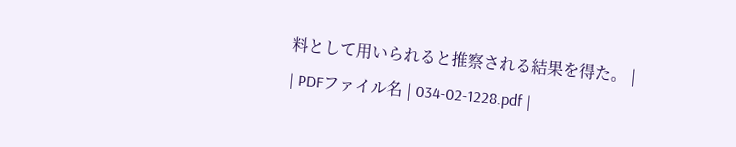料として用いられると推察される結果を得た。 |
| PDFファイル名 | 034-02-1228.pdf |